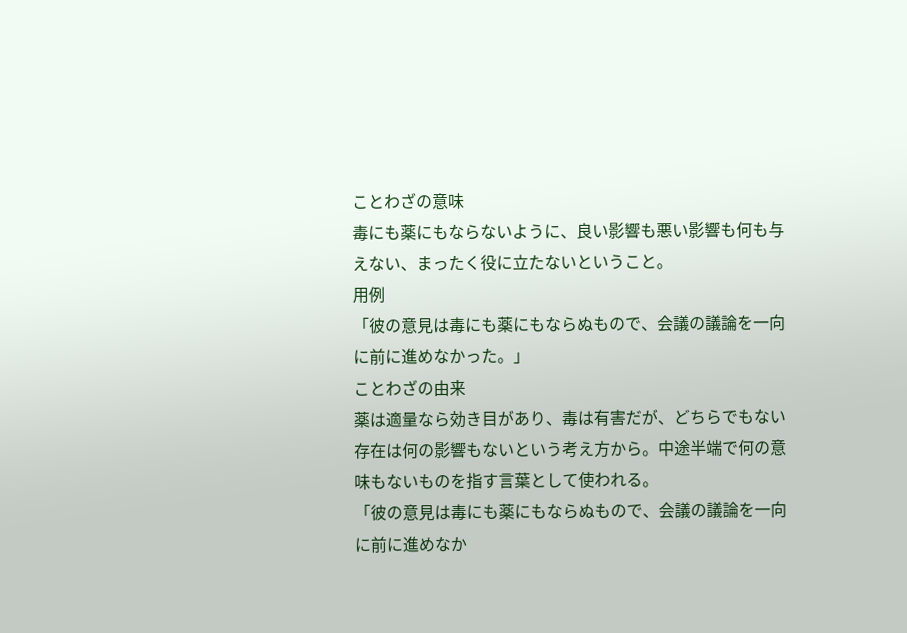ことわざの意味
毒にも薬にもならないように、良い影響も悪い影響も何も与えない、まったく役に立たないということ。
用例
「彼の意見は毒にも薬にもならぬもので、会議の議論を一向に前に進めなかった。」
ことわざの由来
薬は適量なら効き目があり、毒は有害だが、どちらでもない存在は何の影響もないという考え方から。中途半端で何の意味もないものを指す言葉として使われる。
「彼の意見は毒にも薬にもならぬもので、会議の議論を一向に前に進めなか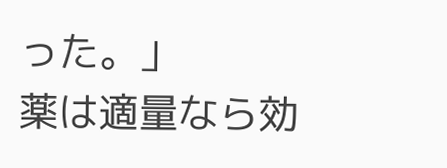った。」
薬は適量なら効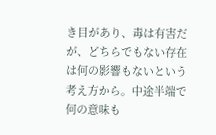き目があり、毒は有害だが、どちらでもない存在は何の影響もないという考え方から。中途半端で何の意味も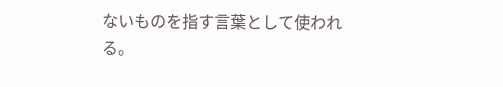ないものを指す言葉として使われる。